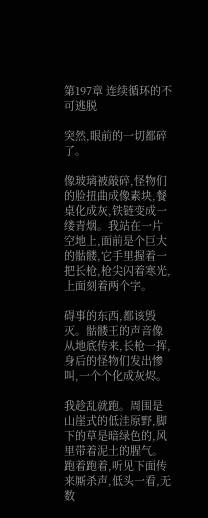第197章 连续循环的不可逃脱

突然,眼前的一切都碎了。

像玻璃被敲碎,怪物们的脸扭曲成像素块,餐桌化成灰,铁链变成一缕青烟。我站在一片空地上,面前是个巨大的骷髅,它手里握着一把长枪,枪尖闪着寒光,上面刻着两个字。

碍事的东西,都该毁灭。骷髅王的声音像从地底传来,长枪一挥,身后的怪物们发出惨叫,一个个化成灰烬。

我趁乱就跑。周围是山崖式的低洼原野,脚下的草是暗绿色的,风里带着泥土的腥气。跑着跑着,听见下面传来厮杀声,低头一看,无数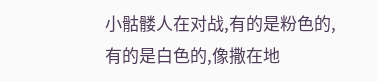小骷髅人在对战,有的是粉色的,有的是白色的,像撒在地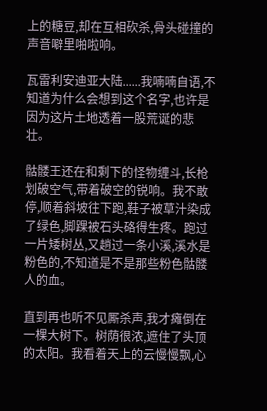上的糖豆,却在互相砍杀,骨头碰撞的声音噼里啪啦响。

瓦雷利安迪亚大陆......我喃喃自语,不知道为什么会想到这个名字,也许是因为这片土地透着一股荒诞的悲壮。

骷髅王还在和剩下的怪物缠斗,长枪划破空气,带着破空的锐响。我不敢停,顺着斜坡往下跑,鞋子被草汁染成了绿色,脚踝被石头硌得生疼。跑过一片矮树丛,又趟过一条小溪,溪水是粉色的,不知道是不是那些粉色骷髅人的血。

直到再也听不见厮杀声,我才瘫倒在一棵大树下。树荫很浓,遮住了头顶的太阳。我看着天上的云慢慢飘,心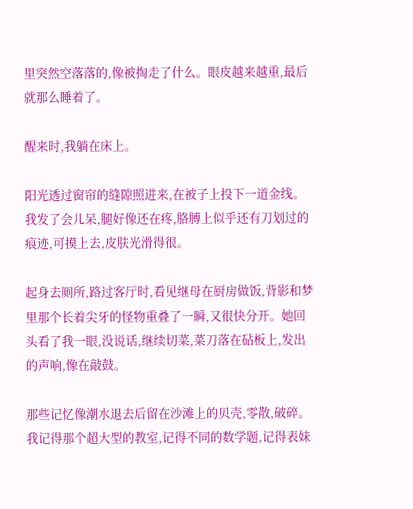里突然空落落的,像被掏走了什么。眼皮越来越重,最后就那么睡着了。

醒来时,我躺在床上。

阳光透过窗帘的缝隙照进来,在被子上投下一道金线。我发了会儿呆,腿好像还在疼,胳膊上似乎还有刀划过的痕迹,可摸上去,皮肤光滑得很。

起身去厕所,路过客厅时,看见继母在厨房做饭,背影和梦里那个长着尖牙的怪物重叠了一瞬,又很快分开。她回头看了我一眼,没说话,继续切菜,菜刀落在砧板上,发出的声响,像在敲鼓。

那些记忆像潮水退去后留在沙滩上的贝壳,零散,破碎。我记得那个超大型的教室,记得不同的数学题,记得表妹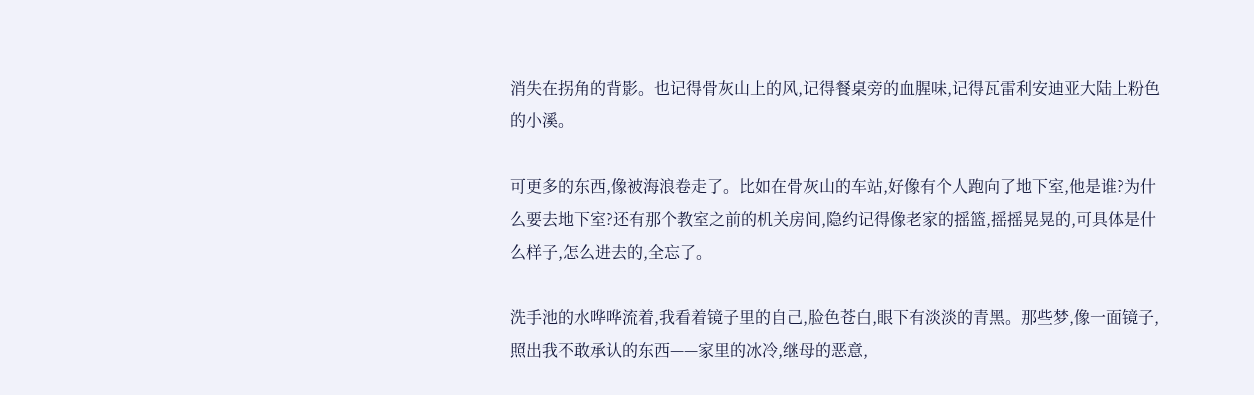消失在拐角的背影。也记得骨灰山上的风,记得餐桌旁的血腥味,记得瓦雷利安迪亚大陆上粉色的小溪。

可更多的东西,像被海浪卷走了。比如在骨灰山的车站,好像有个人跑向了地下室,他是谁?为什么要去地下室?还有那个教室之前的机关房间,隐约记得像老家的摇篮,摇摇晃晃的,可具体是什么样子,怎么进去的,全忘了。

洗手池的水哗哗流着,我看着镜子里的自己,脸色苍白,眼下有淡淡的青黑。那些梦,像一面镜子,照出我不敢承认的东西——家里的冰冷,继母的恶意,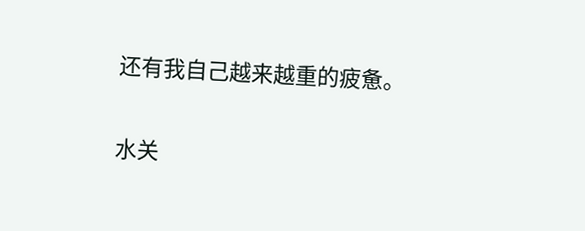还有我自己越来越重的疲惫。

水关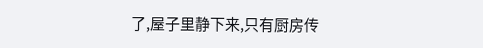了,屋子里静下来,只有厨房传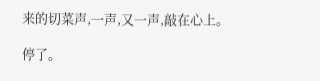来的切菜声,一声,又一声,敲在心上。

停了。